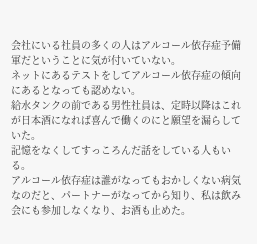会社にいる社員の多くの人はアルコール依存症予備軍だということに気が付いていない。
ネットにあるテストをしてアルコール依存症の傾向にあるとなっても認めない。
給水タンクの前である男性社員は、定時以降はこれが日本酒になれば喜んで働くのにと願望を漏らしていた。
記憶をなくしてすっころんだ話をしている人もいる。
アルコール依存症は誰がなってもおかしくない病気なのだと、パートナーがなってから知り、私は飲み会にも参加しなくなり、お酒も止めた。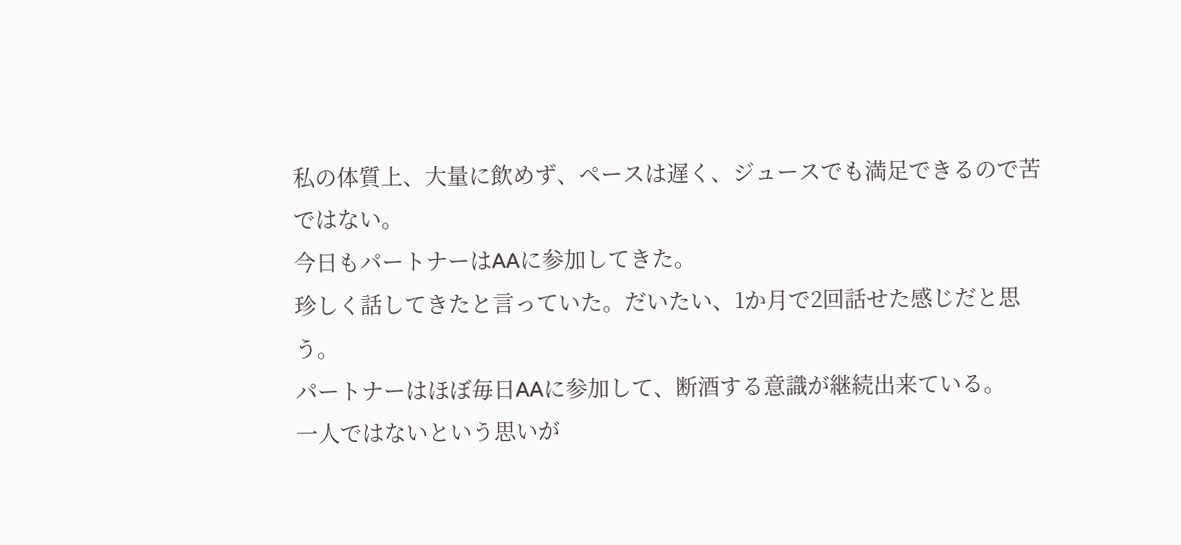私の体質上、大量に飲めず、ペースは遅く、ジュースでも満足できるので苦ではない。
今日もパートナーはAAに参加してきた。
珍しく話してきたと言っていた。だいたい、1か月で2回話せた感じだと思う。
パートナーはほぼ毎日AAに参加して、断酒する意識が継続出来ている。
一人ではないという思いが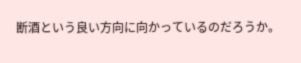断酒という良い方向に向かっているのだろうか。